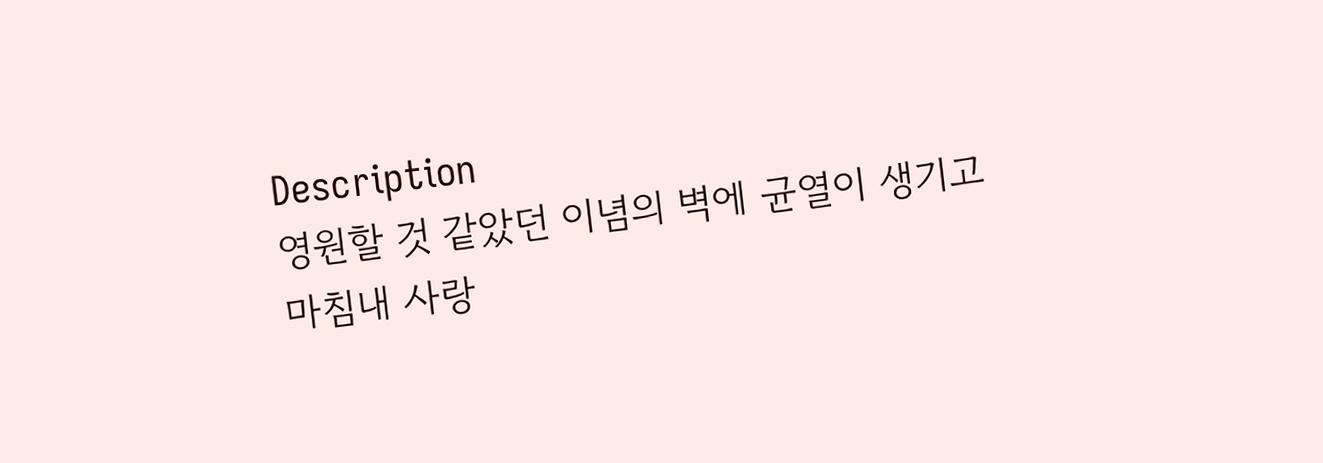Description
영원할 것 같았던 이념의 벽에 균열이 생기고
마침내 사랑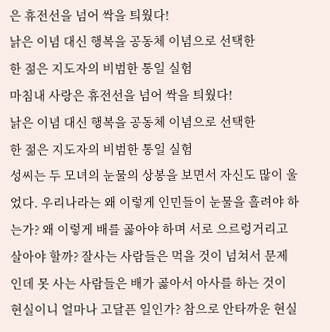은 휴전선을 넘어 싹을 틔웠다!
낡은 이념 대신 행복을 공동체 이념으로 선택한
한 젊은 지도자의 비범한 통일 실험
마침내 사랑은 휴전선을 넘어 싹을 틔웠다!
낡은 이념 대신 행복을 공동체 이념으로 선택한
한 젊은 지도자의 비범한 통일 실험
성씨는 두 모녀의 눈물의 상봉을 보면서 자신도 많이 울었다. 우리나라는 왜 이렇게 인민들이 눈물을 흘려야 하는가? 왜 이렇게 배를 곯아야 하며 서로 으르렁거리고 살아야 할까? 잘사는 사람들은 먹을 것이 넘쳐서 문제인데 못 사는 사람들은 배가 곯아서 아사를 하는 것이 현실이니 얼마나 고달픈 일인가? 참으로 안타까운 현실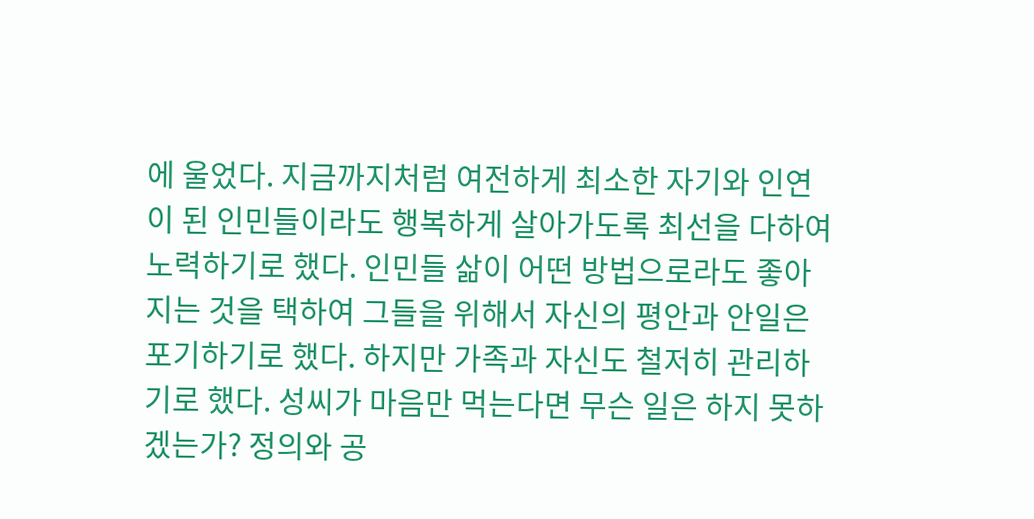에 울었다. 지금까지처럼 여전하게 최소한 자기와 인연이 된 인민들이라도 행복하게 살아가도록 최선을 다하여 노력하기로 했다. 인민들 삶이 어떤 방법으로라도 좋아지는 것을 택하여 그들을 위해서 자신의 평안과 안일은 포기하기로 했다. 하지만 가족과 자신도 철저히 관리하기로 했다. 성씨가 마음만 먹는다면 무슨 일은 하지 못하겠는가? 정의와 공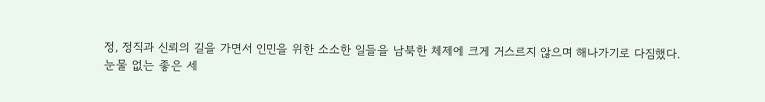정, 정직과 신뢰의 길을 가면서 인민을 위한 소소한 일들을 남북한 체제에 크게 거스르지 않으며 해나가기로 다짐했다.
눈물 없는 좋은 세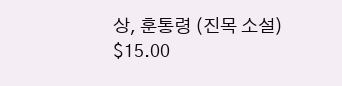상, 훈통령 (진목 소설)
$15.00